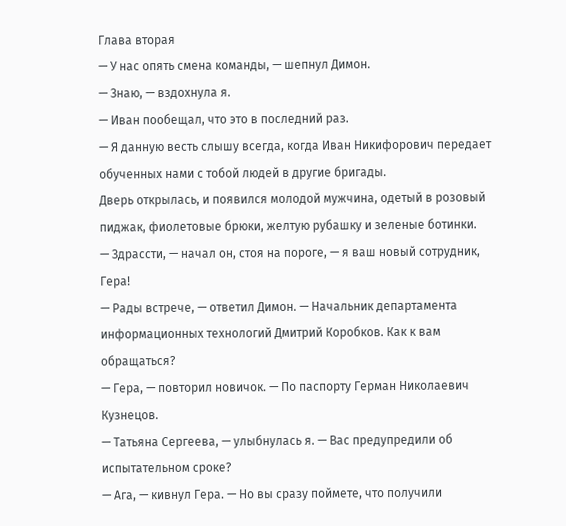Глава вторая
— У нас опять смена команды, — шепнул Димон.
— Знаю, — вздохнула я.
— Иван пообещал, что это в последний раз.
— Я данную весть слышу всегда, когда Иван Никифорович передает обученных нами с тобой людей в другие бригады.
Дверь открылась, и появился молодой мужчина, одетый в розовый пиджак, фиолетовые брюки, желтую рубашку и зеленые ботинки.
— Здрассти, — начал он, стоя на пороге, — я ваш новый сотрудник, Гера!
— Рады встрече, — ответил Димон. — Начальник департамента информационных технологий Дмитрий Коробков. Как к вам обращаться?
— Гера, — повторил новичок. — По паспорту Герман Николаевич Кузнецов.
— Татьяна Сергеева, — улыбнулась я. — Вас предупредили об испытательном сроке?
— Ага, — кивнул Гера. — Но вы сразу поймете, что получили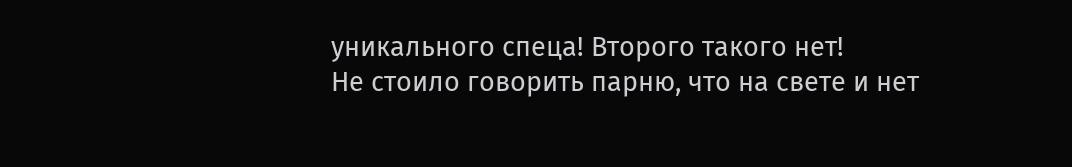уникального спеца! Второго такого нет!
Не стоило говорить парню, что на свете и нет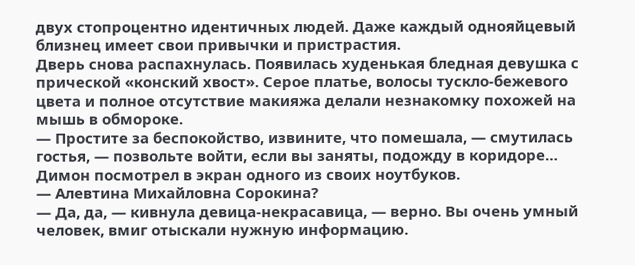двух стопроцентно идентичных людей. Даже каждый однояйцевый близнец имеет свои привычки и пристрастия.
Дверь снова распахнулась. Появилась худенькая бледная девушка с прической «конский хвост». Серое платье, волосы тускло-бежевого цвета и полное отсутствие макияжа делали незнакомку похожей на мышь в обмороке.
— Простите за беспокойство, извините, что помешала, — смутилась гостья, — позвольте войти, если вы заняты, подожду в коридоре…
Димон посмотрел в экран одного из своих ноутбуков.
— Алевтина Михайловна Сорокина?
— Да, да, — кивнула девица-некрасавица, — верно. Вы очень умный человек, вмиг отыскали нужную информацию.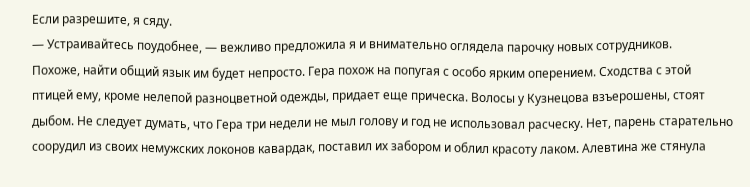Если разрешите, я сяду.
— Устраивайтесь поудобнее, — вежливо предложила я и внимательно оглядела парочку новых сотрудников.
Похоже, найти общий язык им будет непросто. Гера похож на попугая с особо ярким оперением. Сходства с этой птицей ему, кроме нелепой разноцветной одежды, придает еще прическа. Волосы у Кузнецова взъерошены, стоят дыбом. Не следует думать, что Гера три недели не мыл голову и год не использовал расческу. Нет, парень старательно соорудил из своих немужских локонов кавардак, поставил их забором и облил красоту лаком. Алевтина же стянула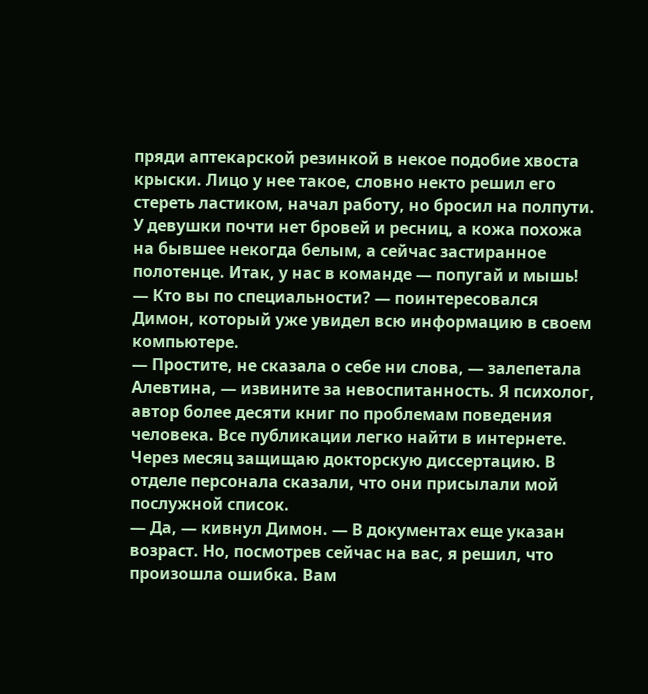пряди аптекарской резинкой в некое подобие хвоста крыски. Лицо у нее такое, словно некто решил его стереть ластиком, начал работу, но бросил на полпути. У девушки почти нет бровей и ресниц, а кожа похожа на бывшее некогда белым, а сейчас застиранное полотенце. Итак, у нас в команде — попугай и мышь!
— Кто вы по специальности? — поинтересовался Димон, который уже увидел всю информацию в своем компьютере.
— Простите, не сказала о себе ни слова, — залепетала Алевтина, — извините за невоспитанность. Я психолог, автор более десяти книг по проблемам поведения человека. Все публикации легко найти в интернете. Через месяц защищаю докторскую диссертацию. В отделе персонала сказали, что они присылали мой послужной список.
— Да, — кивнул Димон. — В документах еще указан возраст. Но, посмотрев сейчас на вас, я решил, что произошла ошибка. Вам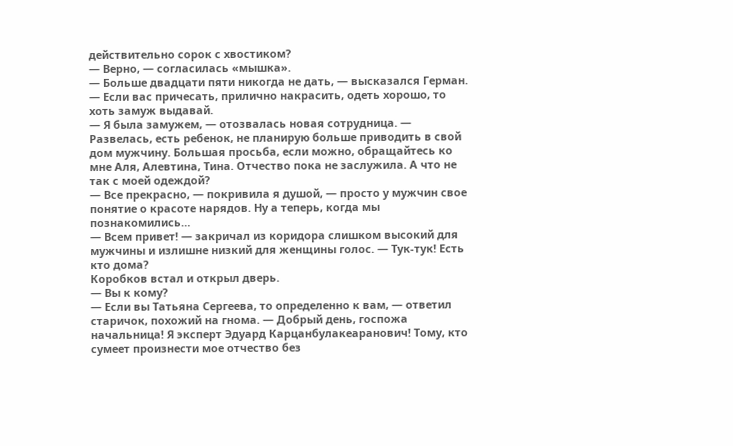действительно сорок с хвостиком?
— Верно, — согласилась «мышка».
— Больше двадцати пяти никогда не дать, — высказался Герман. — Если вас причесать, прилично накрасить, одеть хорошо, то хоть замуж выдавай.
— Я была замужем, — отозвалась новая сотрудница. — Развелась, есть ребенок, не планирую больше приводить в свой дом мужчину. Большая просьба, если можно, обращайтесь ко мне Аля, Алевтина, Тина. Отчество пока не заслужила. А что не так с моей одеждой?
— Все прекрасно, — покривила я душой, — просто у мужчин свое понятие о красоте нарядов. Ну а теперь, когда мы познакомились…
— Всем привет! — закричал из коридора слишком высокий для мужчины и излишне низкий для женщины голос. — Тук-тук! Есть кто дома?
Коробков встал и открыл дверь.
— Вы к кому?
— Если вы Татьяна Сергеева, то определенно к вам, — ответил старичок, похожий на гнома. — Добрый день, госпожа начальница! Я эксперт Эдуард Карцанбулакеаранович! Тому, кто сумеет произнести мое отчество без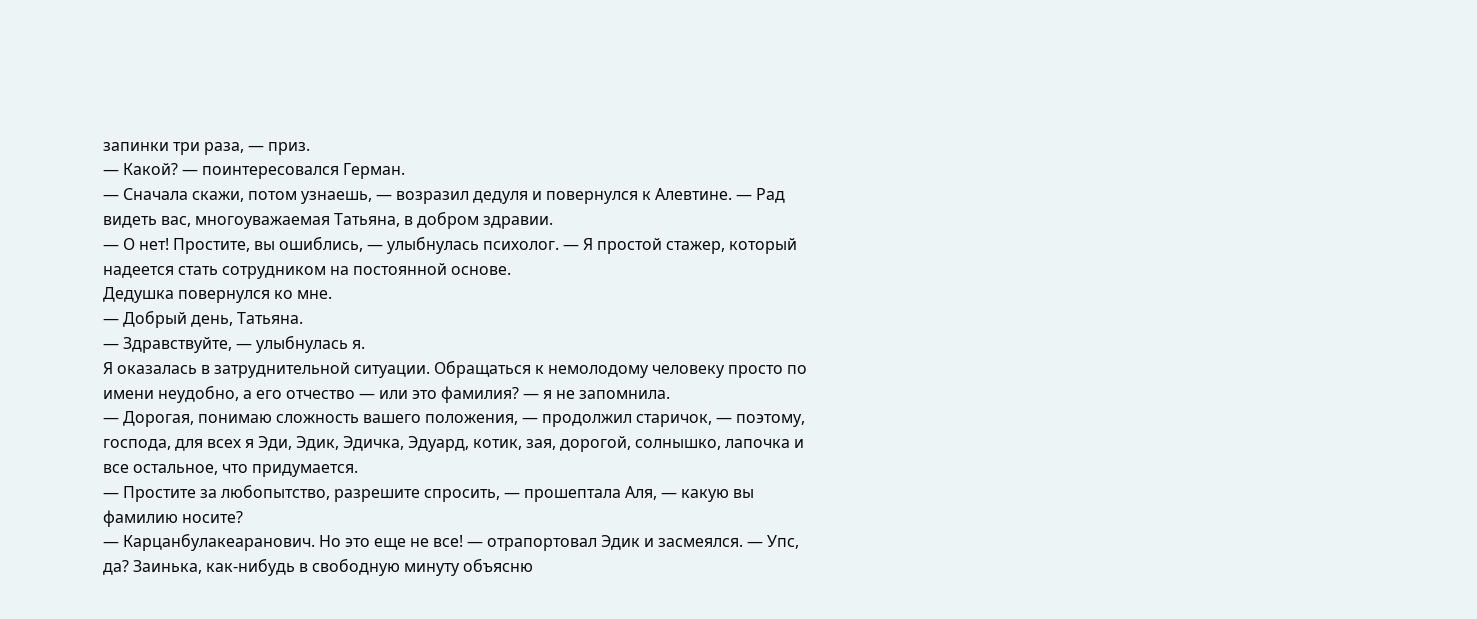запинки три раза, — приз.
— Какой? — поинтересовался Герман.
— Сначала скажи, потом узнаешь, — возразил дедуля и повернулся к Алевтине. — Рад видеть вас, многоуважаемая Татьяна, в добром здравии.
— О нет! Простите, вы ошиблись, — улыбнулась психолог. — Я простой стажер, который надеется стать сотрудником на постоянной основе.
Дедушка повернулся ко мне.
— Добрый день, Татьяна.
— Здравствуйте, — улыбнулась я.
Я оказалась в затруднительной ситуации. Обращаться к немолодому человеку просто по имени неудобно, а его отчество — или это фамилия? — я не запомнила.
— Дорогая, понимаю сложность вашего положения, — продолжил старичок, — поэтому, господа, для всех я Эди, Эдик, Эдичка, Эдуард, котик, зая, дорогой, солнышко, лапочка и все остальное, что придумается.
— Простите за любопытство, разрешите спросить, — прошептала Аля, — какую вы фамилию носите?
— Карцанбулакеаранович. Но это еще не все! — отрапортовал Эдик и засмеялся. — Упс, да? Заинька, как-нибудь в свободную минуту объясню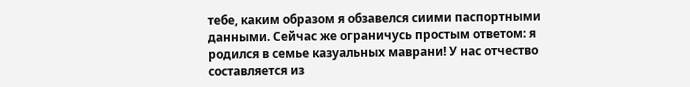тебе, каким образом я обзавелся сиими паспортными данными. Сейчас же ограничусь простым ответом: я родился в семье казуальных маврани! У нас отчество составляется из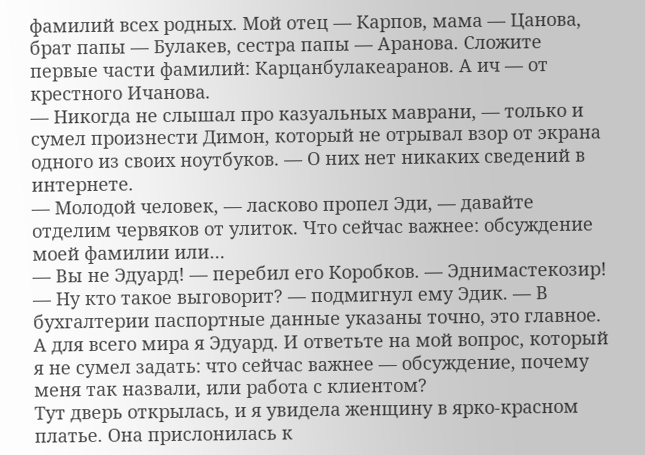фамилий всех родных. Мой отец — Карпов, мама — Цанова, брат папы — Булакев, сестра папы — Аранова. Сложите первые части фамилий: Карцанбулакеаранов. А ич — от крестного Ичанова.
— Никогда не слышал про казуальных маврани, — только и сумел произнести Димон, который не отрывал взор от экрана одного из своих ноутбуков. — О них нет никаких сведений в интернете.
— Молодой человек, — ласково пропел Эди, — давайте отделим червяков от улиток. Что сейчас важнее: обсуждение моей фамилии или…
— Вы не Эдуард! — перебил его Коробков. — Эднимастекозир!
— Ну кто такое выговорит? — подмигнул ему Эдик. — В бухгалтерии паспортные данные указаны точно, это главное. А для всего мира я Эдуард. И ответьте на мой вопрос, который я не сумел задать: что сейчас важнее — обсуждение, почему меня так назвали, или работа с клиентом?
Тут дверь открылась, и я увидела женщину в ярко-красном платье. Она прислонилась к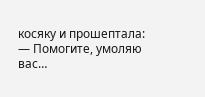косяку и прошептала:
— Помогите, умоляю вас…